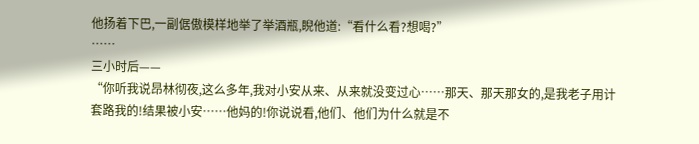他扬着下巴,一副倨傲模样地举了举酒瓶,睨他道:“看什么看?想喝?”
……
三小时后——
“你听我说昂林彻夜,这么多年,我对小安从来、从来就没变过心……那天、那天那女的,是我老子用计套路我的!结果被小安……他妈的!你说说看,他们、他们为什么就是不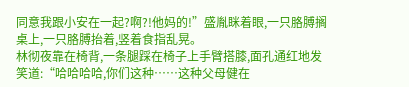同意我跟小安在一起?啊?!他妈的!”盛胤眯着眼,一只胳膊搁桌上,一只胳膊抬着,竖着食指乱晃。
林彻夜靠在椅背,一条腿踩在椅子上手臂搭膝,面孔通红地发笑道:“哈哈哈哈,你们这种……这种父母健在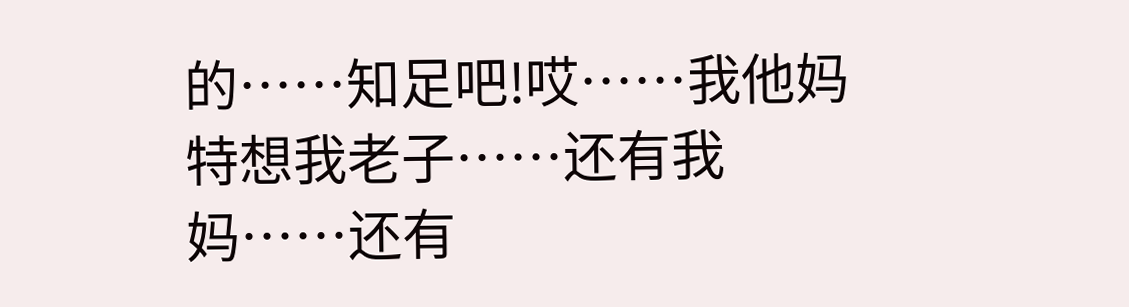的……知足吧!哎……我他妈特想我老子……还有我妈……还有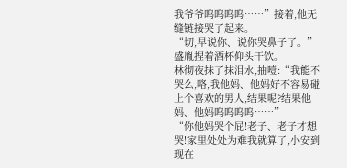我爷爷呜呜呜呜……”接着,他无缝链接哭了起来。
“切,早说你、说你哭鼻子了。”盛胤捏着酒杯仰头干饮。
林彻夜抹了抹泪水,抽噎:“我能不哭么,咯,我他妈、他妈好不容易碰上个喜欢的男人,结果呢?结果他妈、他妈呜呜呜呜……”
“你他妈哭个屁!老子、老子才想哭!家里处处为难我就算了,小安到现在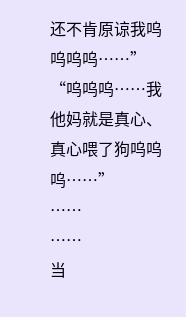还不肯原谅我呜呜呜呜……”
“呜呜呜……我他妈就是真心、真心喂了狗呜呜呜……”
……
……
当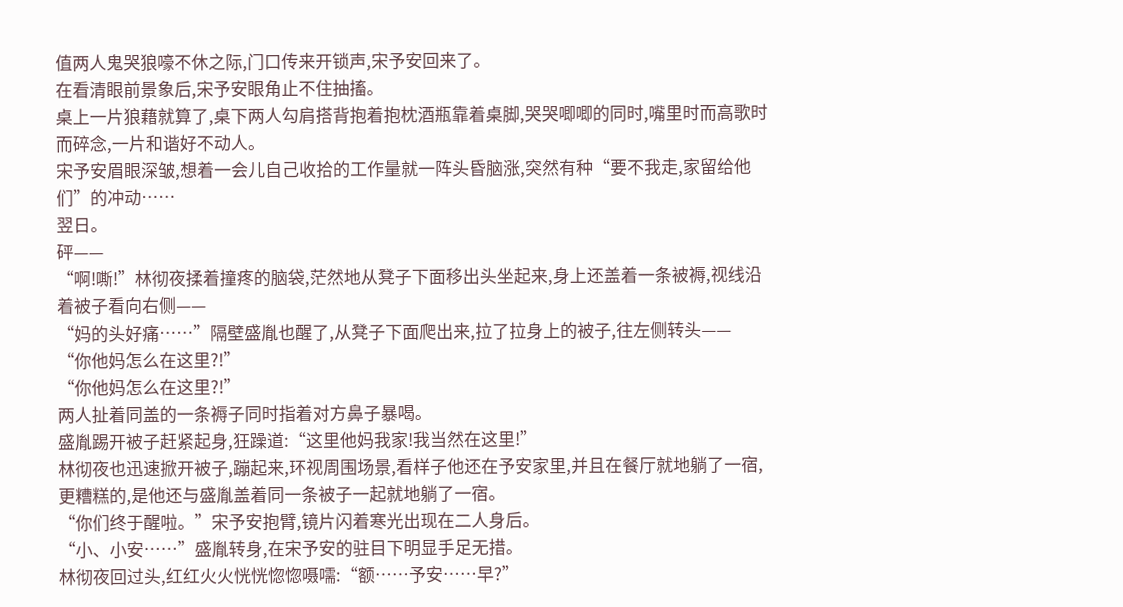值两人鬼哭狼嚎不休之际,门口传来开锁声,宋予安回来了。
在看清眼前景象后,宋予安眼角止不住抽搐。
桌上一片狼藉就算了,桌下两人勾肩搭背抱着抱枕酒瓶靠着桌脚,哭哭唧唧的同时,嘴里时而高歌时而碎念,一片和谐好不动人。
宋予安眉眼深皱,想着一会儿自己收拾的工作量就一阵头昏脑涨,突然有种“要不我走,家留给他们”的冲动……
翌日。
砰——
“啊!嘶!”林彻夜揉着撞疼的脑袋,茫然地从凳子下面移出头坐起来,身上还盖着一条被褥,视线沿着被子看向右侧——
“妈的头好痛……”隔壁盛胤也醒了,从凳子下面爬出来,拉了拉身上的被子,往左侧转头——
“你他妈怎么在这里?!”
“你他妈怎么在这里?!”
两人扯着同盖的一条褥子同时指着对方鼻子暴喝。
盛胤踢开被子赶紧起身,狂躁道:“这里他妈我家!我当然在这里!”
林彻夜也迅速掀开被子,蹦起来,环视周围场景,看样子他还在予安家里,并且在餐厅就地躺了一宿,更糟糕的,是他还与盛胤盖着同一条被子一起就地躺了一宿。
“你们终于醒啦。”宋予安抱臂,镜片闪着寒光出现在二人身后。
“小、小安……”盛胤转身,在宋予安的驻目下明显手足无措。
林彻夜回过头,红红火火恍恍惚惚嗫嚅:“额……予安……早?”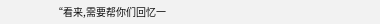“看来,需要帮你们回忆一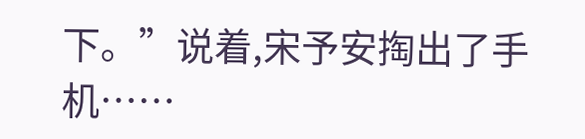下。”说着,宋予安掏出了手机……